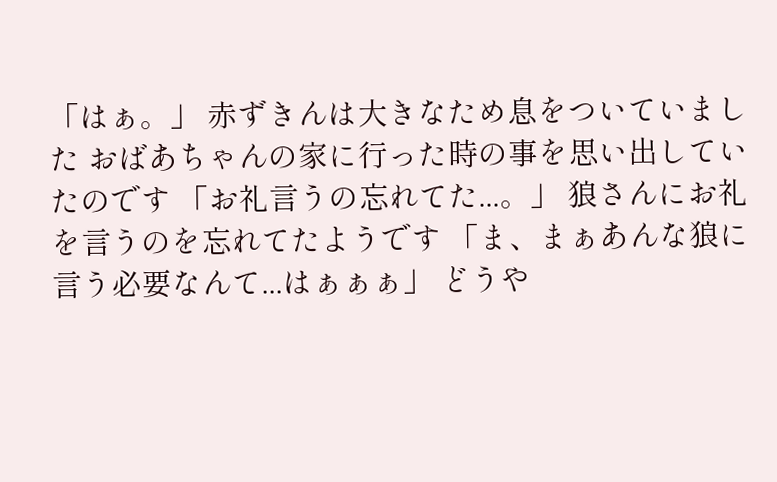「はぁ。」 赤ずきんは大きなため息をついていました おばあちゃんの家に行った時の事を思い出していたのです 「お礼言うの忘れてた...。」 狼さんにお礼を言うのを忘れてたようです 「ま、まぁあんな狼に言う必要なんて...はぁぁぁ」 どうや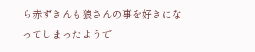ら赤ずきんも狼さんの事を好きになってしまったようで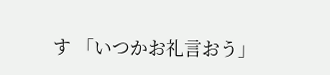す 「いつかお礼言おう」